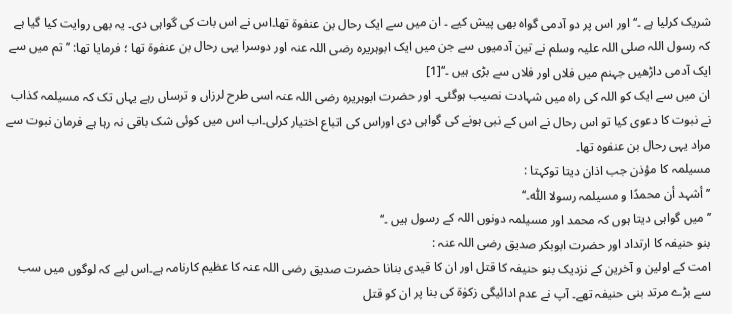شریک کرلیا ہے ۔‘‘ اور اس پر دو آدمی گواہ بھی پیش کیے ۔ ان میں سے ایک رحال بن عنفوۃ تھا۔اس نے اس بات کی گواہی دی۔ یہ بھی روایت کیا گیا ہے کہ رسول اللہ صلی اللہ علیہ وسلم نے تین آدمیوں سے جن میں ایک ابوہریرہ رضی اللہ عنہ اور دوسرا یہی رحال بن عنفوۃ تھا ؛ فرمایا تھا: ’’ تم میں سے ایک آدمی داڑھیں جہنم میں فلاں اور فلاں سے بڑی ہیں ۔‘‘[1]
ان میں سے ایک کو اللہ کی راہ میں شہادت نصیب ہوگئی۔ اور حضرت ابوہریرہ رضی اللہ عنہ اسی طرح لرزاں و ترساں رہے یہاں تک کہ مسیلمہ کذاب نے نبوت کا دعوی کیا تو اس رحال نے اس کے نبی ہونے کی گواہی دی اوراس کی اتباع اختیار کرلی۔اب اس میں کوئی شک باقی نہ رہا ہے فرمان نبوت سے مراد یہی رحال بن عنفوہ تھا۔
مسیلمہ کا مؤذن جب اذان دیتا توکہتا :
’’ أشہد أن محمدًا و مسیلمہ رسولا اللّٰہ۔‘‘
’’ میں گواہی دیتا ہوں کہ محمد اور مسیلمہ دونوں اللہ کے رسول ہیں ۔‘‘
بنو حنیفہ کا ارتداد اور حضرت ابوبکر صدیق رضی اللہ عنہ :
امت کے اولین و آخرین کے نزدیک بنو حنیفہ کا قتل اور ان کا قیدی بنانا حضرت صدیق رضی اللہ عنہ کا عظیم کارنامہ ہے۔اس لیے کہ لوگوں میں سب سے بڑے مرتد بنی حنیفہ تھے۔ آپ نے عدم ادائیگی زکوٰۃ کی بنا پر ان کو قتل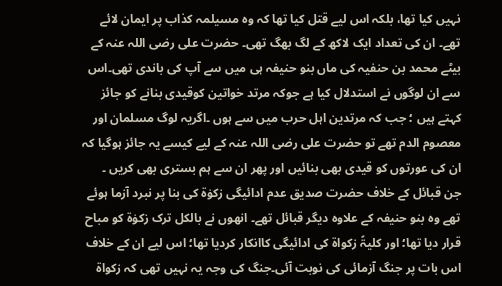نہیں کیا تھا، بلکہ اس لیے قتل کیا تھا کہ وہ مسیلمہ کذاب پر ایمان لائے تھے۔ ان کی تعداد ایک لاکھ کے لگ بھگ تھی۔ حضرت علی رضی اللہ عنہ کے بیٹے محمد بن حنفیہ کی ماں بنو حنیفہ ہی میں سے آپ کی باندی تھی۔اس سے ان لوگوں نے استدلال کیا ہے جوکہ مرتد خواتین کوقیدی بنانے کو جائز کہتے ہیں ؛ جب کہ مرتدین اہل حرب میں سے ہوں ۔اگریہ لوگ مسلمان اور معصوم الدم تھے تو حضرت علی رضی اللہ عنہ کے لیے کیسے یہ جائز ہوگیا کہ ان کی عورتوں کو قیدی بھی بنائیں اور پھر ان سے ہم بستری بھی کریں ۔
جن قبائل کے خلاف حضرت صدیق عدم ادائیگی زکوٰۃ کی بنا پر نبرد آزما ہوئے تھے وہ بنو حنیفہ کے علاوہ دیگر قبائل تھے۔ انھوں نے بالکل ترک زکوٰۃ کو مباح قرار دیا تھا؛ اور کلیۃً زکواۃ کی ادائیگی کاانکار کردیا تھا؛ اس لیے ان کے خلاف اس بات پر جنگ آزمائی کی نوبت آئی۔جنگ کی وجہ یہ نہیں تھی کہ زکواۃ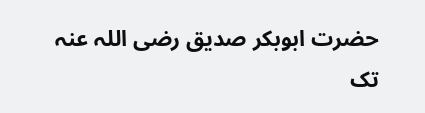حضرت ابوبکر صدیق رضی اللہ عنہ تک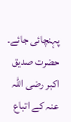پہنچائی جائے۔
حضرت صدیق اکبر رضی اللہ عنہ کے اتباع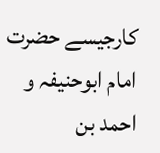کارجیسے حضرت امام ابوحنیفہ و احمد بن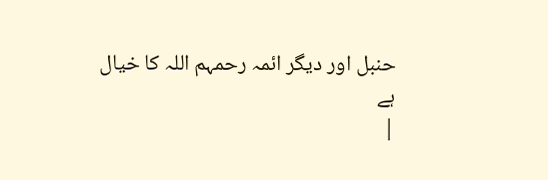حنبل اور دیگر ائمہ رحمہم اللہ کا خیال ہے
|